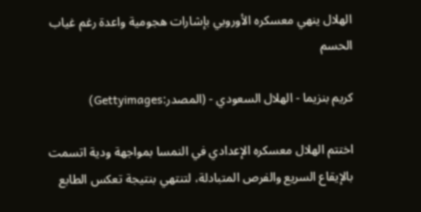الهلال ينهي معسكره الأوروبي بإشارات هجومية واعدة رغم غياب الحسم

كريم بنزيما - الهلال السعودي - (المصدر:Gettyimages)

اختتم الهلال معسكره الإعدادي في النمسا بمواجهة ودية اتسمت بالإيقاع السريع والفرص المتبادلة، لتنتهي بنتيجة تعكس الطابع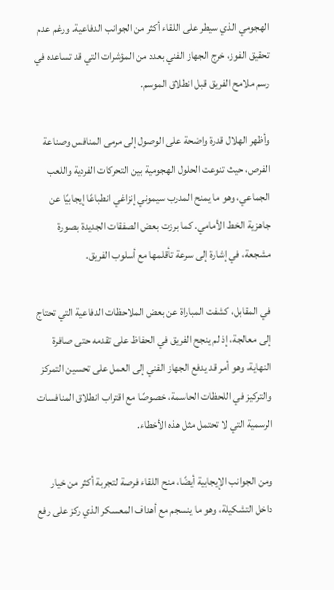الهجومي الذي سيطر على اللقاء أكثر من الجوانب الدفاعية. ورغم عدم تحقيق الفوز، خرج الجهاز الفني بعدد من المؤشرات التي قد تساعده في رسم ملامح الفريق قبل انطلاق الموسم.

وأظهر الهلال قدرة واضحة على الوصول إلى مرمى المنافس وصناعة الفرص، حيث تنوعت الحلول الهجومية بين التحركات الفردية واللعب الجماعي، وهو ما يمنح المدرب سيموني إنزاغي انطباعًا إيجابيًا عن جاهزية الخط الأمامي. كما برزت بعض الصفقات الجديدة بصورة مشجعة، في إشارة إلى سرعة تأقلمها مع أسلوب الفريق.

في المقابل، كشفت المباراة عن بعض الملاحظات الدفاعية التي تحتاج إلى معالجة، إذ لم ينجح الفريق في الحفاظ على تقدمه حتى صافرة النهاية، وهو أمر قد يدفع الجهاز الفني إلى العمل على تحسين التمركز والتركيز في اللحظات الحاسمة، خصوصًا مع اقتراب انطلاق المنافسات الرسمية التي لا تحتمل مثل هذه الأخطاء.

ومن الجوانب الإيجابية أيضًا، منح اللقاء فرصة لتجربة أكثر من خيار داخل التشكيلة، وهو ما ينسجم مع أهداف المعسكر الذي ركز على رفع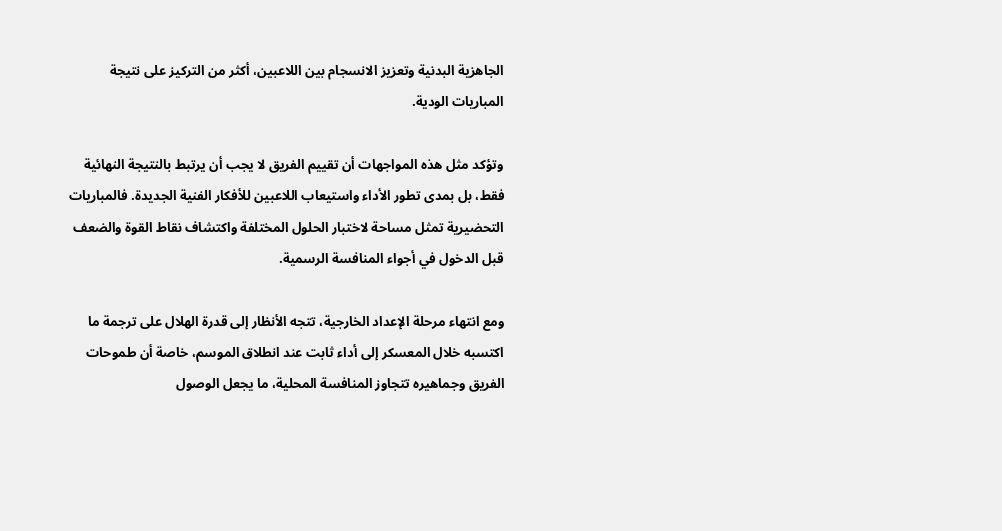الجاهزية البدنية وتعزيز الانسجام بين اللاعبين، أكثر من التركيز على نتيجة المباريات الودية.

وتؤكد مثل هذه المواجهات أن تقييم الفريق لا يجب أن يرتبط بالنتيجة النهائية فقط، بل بمدى تطور الأداء واستيعاب اللاعبين للأفكار الفنية الجديدة. فالمباريات التحضيرية تمثل مساحة لاختبار الحلول المختلفة واكتشاف نقاط القوة والضعف قبل الدخول في أجواء المنافسة الرسمية.

ومع انتهاء مرحلة الإعداد الخارجية، تتجه الأنظار إلى قدرة الهلال على ترجمة ما اكتسبه خلال المعسكر إلى أداء ثابت عند انطلاق الموسم، خاصة أن طموحات الفريق وجماهيره تتجاوز المنافسة المحلية، ما يجعل الوصول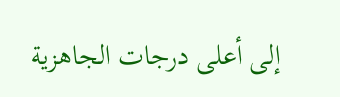إلى أعلى درجات الجاهزية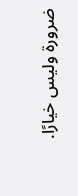ضرورة وليس خيارًا.